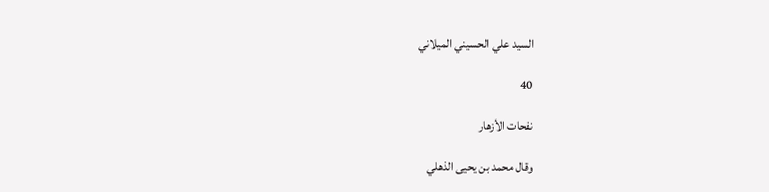السيد علي الحسيني الميلاني

40

نفحات الأزهار

وقال محمد بن يحيى الذهلي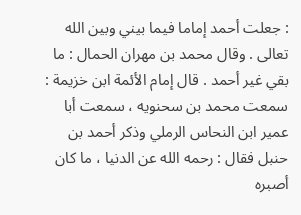: جعلت أحمد إماما فيما بيني وبين الله تعالى . وقال محمد بن مهران الحمال : ما بقي غير أحمد . قال إمام الأئمة ابن خزيمة : سمعت محمد بن سحنويه ، سمعت أبا عمير ابن النحاس الرملي وذكر أحمد بن حنبل فقال : رحمه الله عن الدنيا ، ما كان أصبره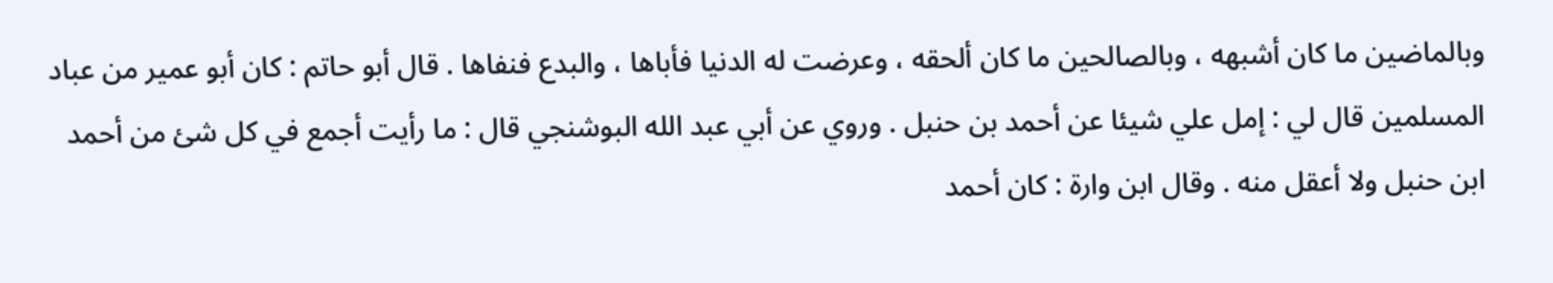وبالماضين ما كان أشبهه ، وبالصالحين ما كان ألحقه ، وعرضت له الدنيا فأباها ، والبدع فنفاها . قال أبو حاتم : كان أبو عمير من عباد المسلمين قال لي : إمل علي شيئا عن أحمد بن حنبل . وروي عن أبي عبد الله البوشنجي قال : ما رأيت أجمع في كل شئ من أحمد ابن حنبل ولا أعقل منه . وقال ابن وارة : كان أحمد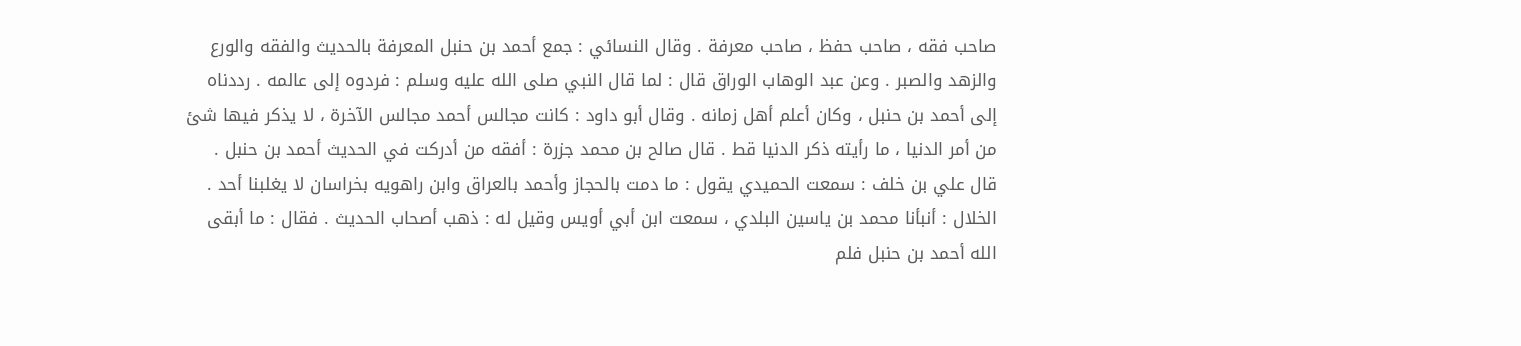صاحب فقه ، صاحب حفظ ، صاحب معرفة . وقال النسائي : جمع أحمد بن حنبل المعرفة بالحديث والفقه والورع والزهد والصبر . وعن عبد الوهاب الوراق قال : لما قال النبي صلى الله عليه وسلم : فردوه إلى عالمه . رددناه إلى أحمد بن حنبل ، وكان أعلم أهل زمانه . وقال أبو داود : كانت مجالس أحمد مجالس الآخرة ، لا يذكر فيها شئ من أمر الدنيا ، ما رأيته ذكر الدنيا قط . قال صالح بن محمد جزرة : أفقه من أدركت في الحديث أحمد بن حنبل . قال علي بن خلف : سمعت الحميدي يقول : ما دمت بالحجاز وأحمد بالعراق وابن راهويه بخراسان لا يغلبنا أحد . الخلال : أنبأنا محمد بن ياسين البلدي ، سمعت ابن أبي أويس وقيل له : ذهب أصحاب الحديث . فقال : ما أبقى الله أحمد بن حنبل فلم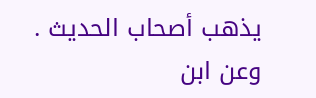يذهب أصحاب الحديث . وعن ابن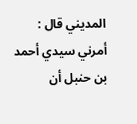المديني قال : أمرني سيدي أحمد بن حنبل أن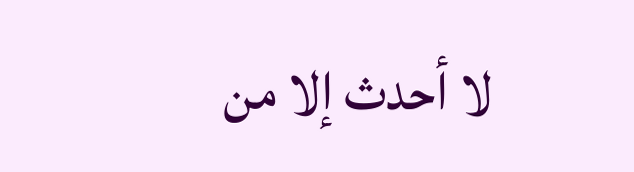لا أحدث إلا من